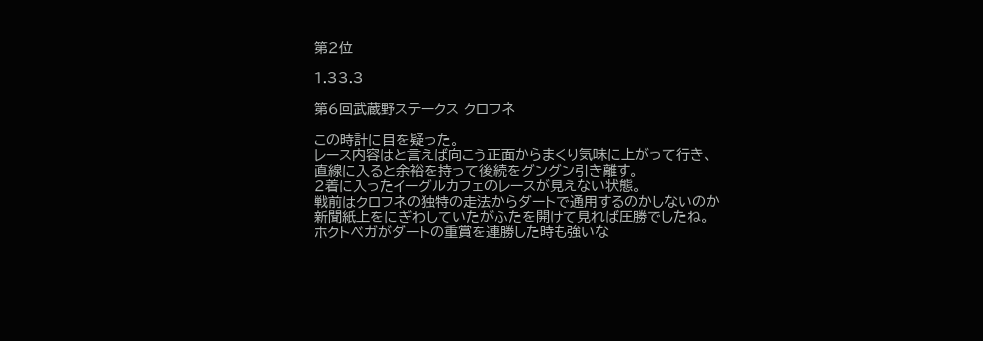第2位

1.33.3

第6回武蔵野ステークス クロフネ

この時計に目を疑った。
レース内容はと言えば向こう正面からまくり気味に上がって行き、
直線に入ると余裕を持って後続をグングン引き離す。
2着に入ったイーグルカフェのレースが見えない状態。
戦前はクロフネの独特の走法からダートで通用するのかしないのか
新聞紙上をにぎわしていたがふたを開けて見れば圧勝でしたね。
ホクトべガがダートの重賞を連勝した時も強いな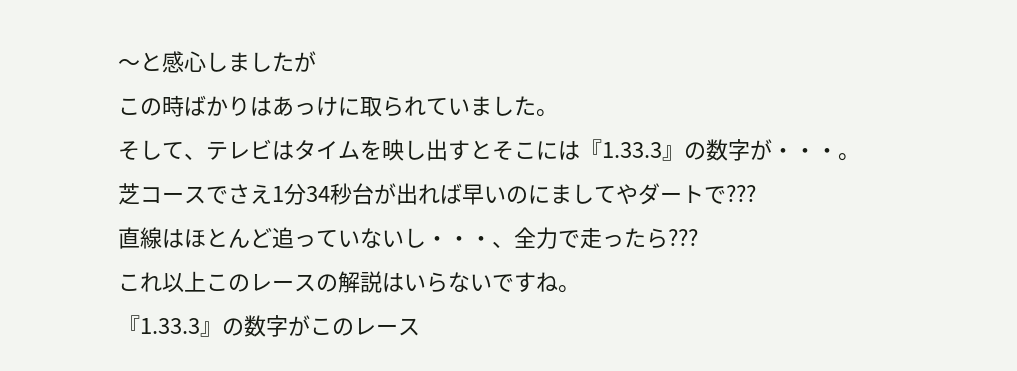〜と感心しましたが
この時ばかりはあっけに取られていました。
そして、テレビはタイムを映し出すとそこには『1.33.3』の数字が・・・。
芝コースでさえ1分34秒台が出れば早いのにましてやダートで???
直線はほとんど追っていないし・・・、全力で走ったら???
これ以上このレースの解説はいらないですね。
『1.33.3』の数字がこのレース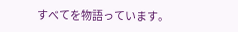すべてを物語っています。